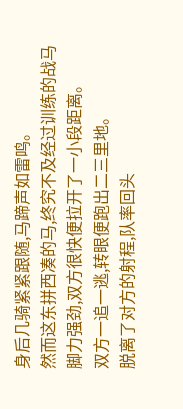身后几骑紧紧跟随,马蹄声如雷鸣。
然而这东拼西凑的马,终究不及经过训练的战马脚力强劲,双方很快便拉开了一小段距离。
双方一追一逃,转眼便跑出二三里地。
脱离了对方的射程,队率回头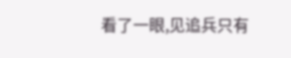看了一眼,见追兵只有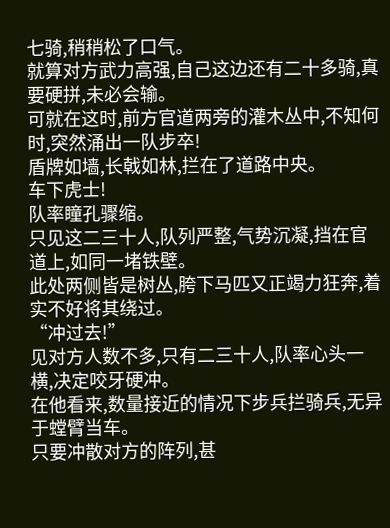七骑,稍稍松了口气。
就算对方武力高强,自己这边还有二十多骑,真要硬拼,未必会输。
可就在这时,前方官道两旁的灌木丛中,不知何时,突然涌出一队步卒!
盾牌如墙,长戟如林,拦在了道路中央。
车下虎士!
队率瞳孔骤缩。
只见这二三十人,队列严整,气势沉凝,挡在官道上,如同一堵铁壁。
此处两侧皆是树丛,胯下马匹又正竭力狂奔,着实不好将其绕过。
“冲过去!”
见对方人数不多,只有二三十人,队率心头一横,决定咬牙硬冲。
在他看来,数量接近的情况下步兵拦骑兵,无异于螳臂当车。
只要冲散对方的阵列,甚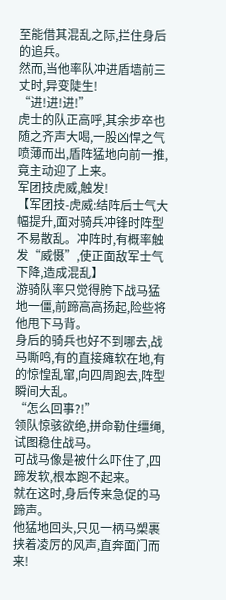至能借其混乱之际,拦住身后的追兵。
然而,当他率队冲进盾墙前三丈时,异变陡生!
“进!进!进!”
虎士的队正高呼,其余步卒也随之齐声大喝,一股凶悍之气喷薄而出,盾阵猛地向前一推,竟主动迎了上来。
军团技虎威,触发!
【军团技-虎威:结阵后士气大幅提升,面对骑兵冲锋时阵型不易散乱。冲阵时,有概率触发“威慑”,使正面敌军士气下降,造成混乱】
游骑队率只觉得胯下战马猛地一僵,前蹄高高扬起,险些将他甩下马背。
身后的骑兵也好不到哪去,战马嘶鸣,有的直接瘫软在地,有的惊惶乱窜,向四周跑去,阵型瞬间大乱。
“怎么回事?!”
领队惊骇欲绝,拼命勒住缰绳,试图稳住战马。
可战马像是被什么吓住了,四蹄发软,根本跑不起来。
就在这时,身后传来急促的马蹄声。
他猛地回头,只见一柄马槊裹挟着凌厉的风声,直奔面门而来!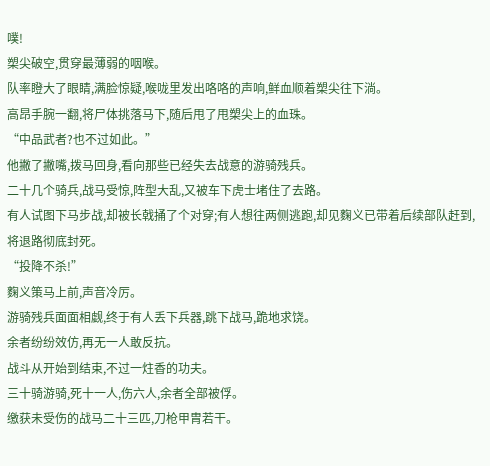噗!
槊尖破空,贯穿最薄弱的咽喉。
队率瞪大了眼睛,满脸惊疑,喉咙里发出咯咯的声响,鲜血顺着槊尖往下淌。
高昂手腕一翻,将尸体挑落马下,随后甩了甩槊尖上的血珠。
“中品武者?也不过如此。”
他撇了撇嘴,拨马回身,看向那些已经失去战意的游骑残兵。
二十几个骑兵,战马受惊,阵型大乱,又被车下虎士堵住了去路。
有人试图下马步战,却被长戟捅了个对穿;有人想往两侧逃跑,却见麴义已带着后续部队赶到,将退路彻底封死。
“投降不杀!”
麴义策马上前,声音冷厉。
游骑残兵面面相觑,终于有人丢下兵器,跳下战马,跪地求饶。
余者纷纷效仿,再无一人敢反抗。
战斗从开始到结束,不过一炷香的功夫。
三十骑游骑,死十一人,伤六人,余者全部被俘。
缴获未受伤的战马二十三匹,刀枪甲胄若干。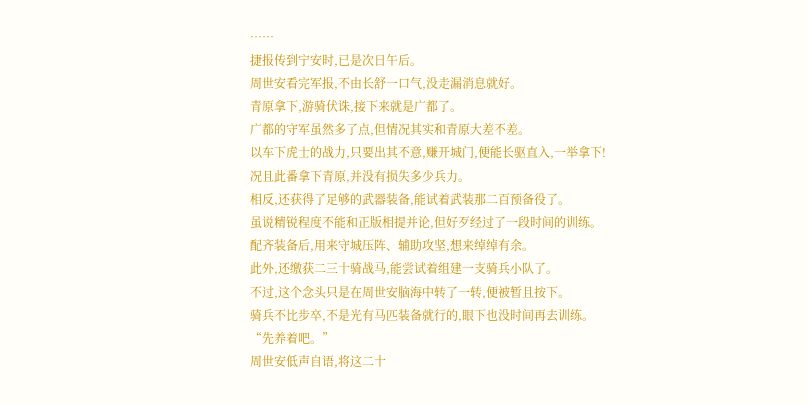……
捷报传到宁安时,已是次日午后。
周世安看完军报,不由长舒一口气,没走漏消息就好。
青原拿下,游骑伏诛,接下来就是广都了。
广都的守军虽然多了点,但情况其实和青原大差不差。
以车下虎士的战力,只要出其不意,赚开城门,便能长驱直入,一举拿下!
况且此番拿下青原,并没有损失多少兵力。
相反,还获得了足够的武器装备,能试着武装那二百预备役了。
虽说精锐程度不能和正版相提并论,但好歹经过了一段时间的训练。
配齐装备后,用来守城压阵、辅助攻坚,想来绰绰有余。
此外,还缴获二三十骑战马,能尝试着组建一支骑兵小队了。
不过,这个念头只是在周世安脑海中转了一转,便被暂且按下。
骑兵不比步卒,不是光有马匹装备就行的,眼下也没时间再去训练。
“先养着吧。”
周世安低声自语,将这二十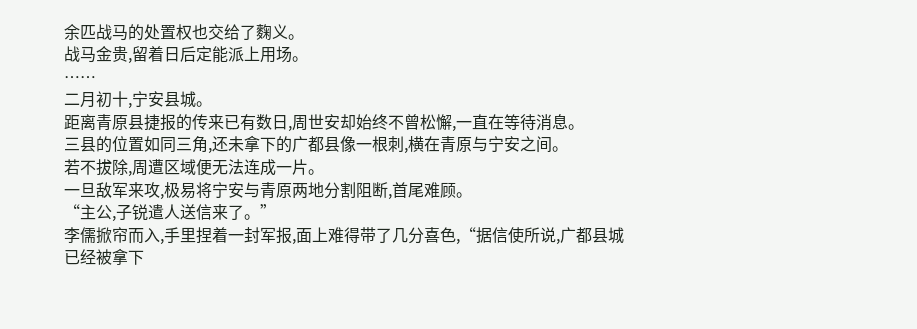余匹战马的处置权也交给了麴义。
战马金贵,留着日后定能派上用场。
……
二月初十,宁安县城。
距离青原县捷报的传来已有数日,周世安却始终不曾松懈,一直在等待消息。
三县的位置如同三角,还未拿下的广都县像一根刺,横在青原与宁安之间。
若不拔除,周遭区域便无法连成一片。
一旦敌军来攻,极易将宁安与青原两地分割阻断,首尾难顾。
“主公,子锐遣人送信来了。”
李儒掀帘而入,手里捏着一封军报,面上难得带了几分喜色,“据信使所说,广都县城已经被拿下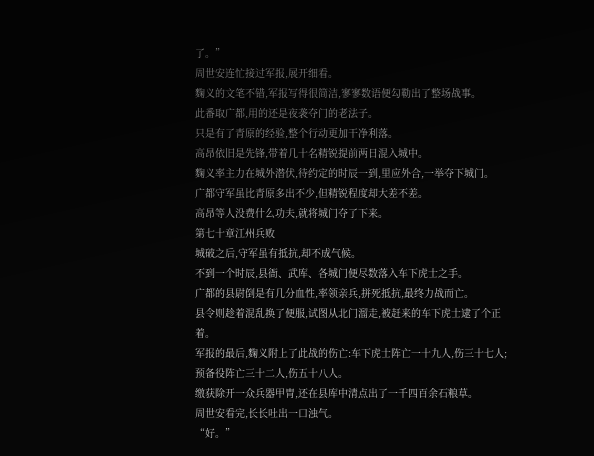了。”
周世安连忙接过军报,展开细看。
麴义的文笔不错,军报写得很简洁,寥寥数语便勾勒出了整场战事。
此番取广都,用的还是夜袭夺门的老法子。
只是有了青原的经验,整个行动更加干净利落。
高昂依旧是先锋,带着几十名精锐提前两日混入城中。
麴义率主力在城外潜伏,待约定的时辰一到,里应外合,一举夺下城门。
广都守军虽比青原多出不少,但精锐程度却大差不差。
高昂等人没费什么功夫,就将城门夺了下来。
第七十章江州兵败
城破之后,守军虽有抵抗,却不成气候。
不到一个时辰,县衙、武库、各城门便尽数落入车下虎士之手。
广都的县尉倒是有几分血性,率领亲兵,拼死抵抗,最终力战而亡。
县令则趁着混乱换了便服,试图从北门溜走,被赶来的车下虎士逮了个正着。
军报的最后,麴义附上了此战的伤亡:车下虎士阵亡一十九人,伤三十七人;预备役阵亡三十二人,伤五十八人。
缴获除开一众兵器甲胄,还在县库中清点出了一千四百余石粮草。
周世安看完,长长吐出一口浊气。
“好。”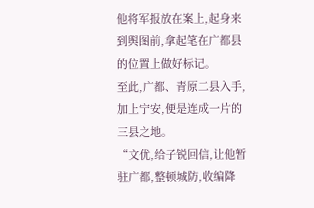他将军报放在案上,起身来到舆图前,拿起笔在广都县的位置上做好标记。
至此,广都、青原二县入手,加上宁安,便是连成一片的三县之地。
“文优,给子锐回信,让他暂驻广都,整顿城防,收编降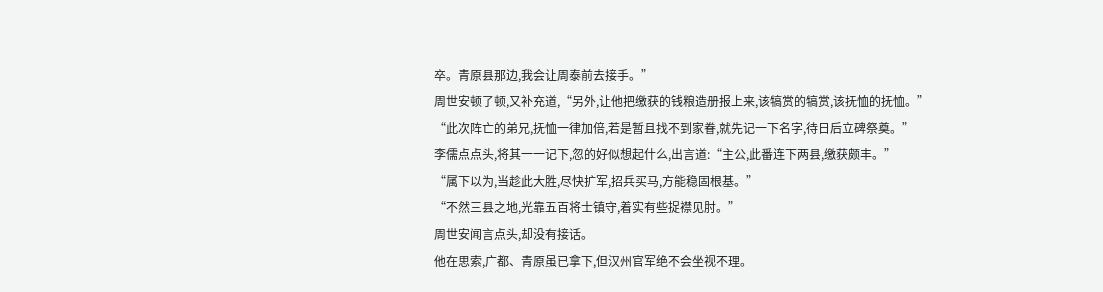卒。青原县那边,我会让周泰前去接手。”
周世安顿了顿,又补充道,“另外,让他把缴获的钱粮造册报上来,该犒赏的犒赏,该抚恤的抚恤。”
“此次阵亡的弟兄,抚恤一律加倍,若是暂且找不到家眷,就先记一下名字,待日后立碑祭奠。”
李儒点点头,将其一一记下,忽的好似想起什么,出言道:“主公,此番连下两县,缴获颇丰。”
“属下以为,当趁此大胜,尽快扩军,招兵买马,方能稳固根基。”
“不然三县之地,光靠五百将士镇守,着实有些捉襟见肘。”
周世安闻言点头,却没有接话。
他在思索,广都、青原虽已拿下,但汉州官军绝不会坐视不理。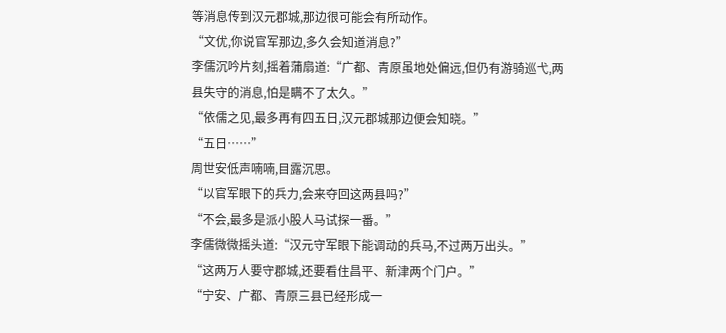等消息传到汉元郡城,那边很可能会有所动作。
“文优,你说官军那边,多久会知道消息?”
李儒沉吟片刻,摇着蒲扇道:“广都、青原虽地处偏远,但仍有游骑巡弋,两县失守的消息,怕是瞒不了太久。”
“依儒之见,最多再有四五日,汉元郡城那边便会知晓。”
“五日……”
周世安低声喃喃,目露沉思。
“以官军眼下的兵力,会来夺回这两县吗?”
“不会,最多是派小股人马试探一番。”
李儒微微摇头道:“汉元守军眼下能调动的兵马,不过两万出头。”
“这两万人要守郡城,还要看住昌平、新津两个门户。”
“宁安、广都、青原三县已经形成一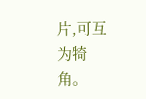片,可互为犄角。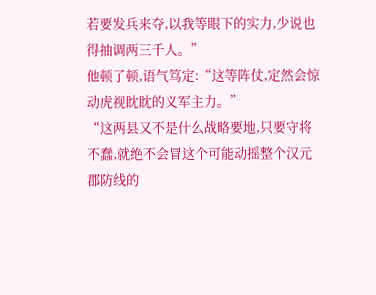若要发兵来夺,以我等眼下的实力,少说也得抽调两三千人。”
他顿了顿,语气笃定:“这等阵仗,定然会惊动虎视眈眈的义军主力。”
“这两县又不是什么战略要地,只要守将不蠢,就绝不会冒这个可能动摇整个汉元郡防线的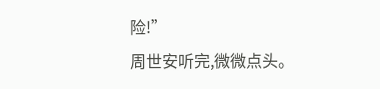险!”
周世安听完,微微点头。